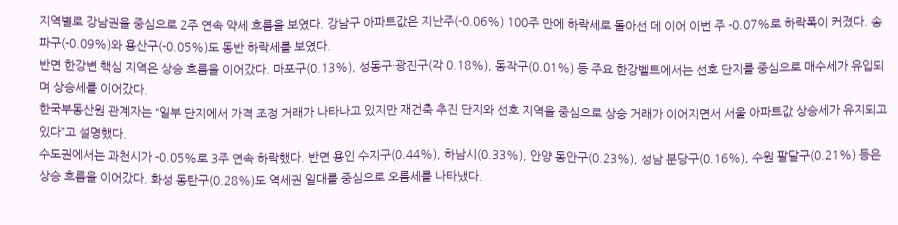지역별로 강남권을 중심으로 2주 연속 약세 흐름을 보였다. 강남구 아파트값은 지난주(-0.06%) 100주 만에 하락세로 돌아선 데 이어 이번 주 -0.07%로 하락폭이 커졌다. 송파구(-0.09%)와 용산구(-0.05%)도 동반 하락세를 보였다.
반면 한강변 핵심 지역은 상승 흐름을 이어갔다. 마포구(0.13%), 성동구·광진구(각 0.18%), 동작구(0.01%) 등 주요 한강벨트에서는 선호 단지를 중심으로 매수세가 유입되며 상승세를 이어갔다.
한국부동산원 관계자는 “일부 단지에서 가격 조정 거래가 나타나고 있지만 재건축 추진 단지와 선호 지역을 중심으로 상승 거래가 이어지면서 서울 아파트값 상승세가 유지되고 있다”고 설명했다.
수도권에서는 과천시가 -0.05%로 3주 연속 하락했다. 반면 용인 수지구(0.44%), 하남시(0.33%), 안양 동안구(0.23%), 성남 분당구(0.16%), 수원 팔달구(0.21%) 등은 상승 흐름을 이어갔다. 화성 동탄구(0.28%)도 역세권 일대를 중심으로 오름세를 나타냈다.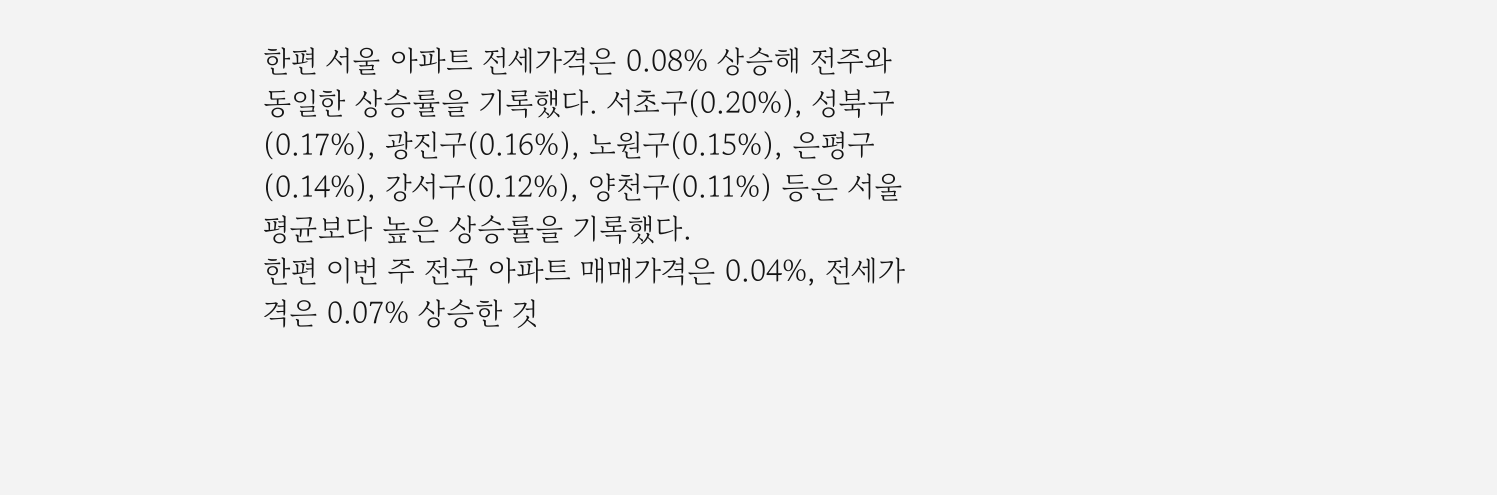한편 서울 아파트 전세가격은 0.08% 상승해 전주와 동일한 상승률을 기록했다. 서초구(0.20%), 성북구(0.17%), 광진구(0.16%), 노원구(0.15%), 은평구(0.14%), 강서구(0.12%), 양천구(0.11%) 등은 서울 평균보다 높은 상승률을 기록했다.
한편 이번 주 전국 아파트 매매가격은 0.04%, 전세가격은 0.07% 상승한 것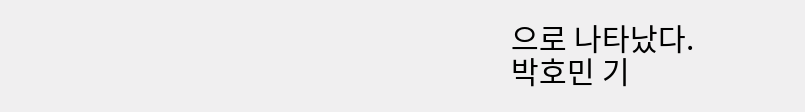으로 나타났다.
박호민 기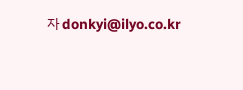자 donkyi@ilyo.co.kr